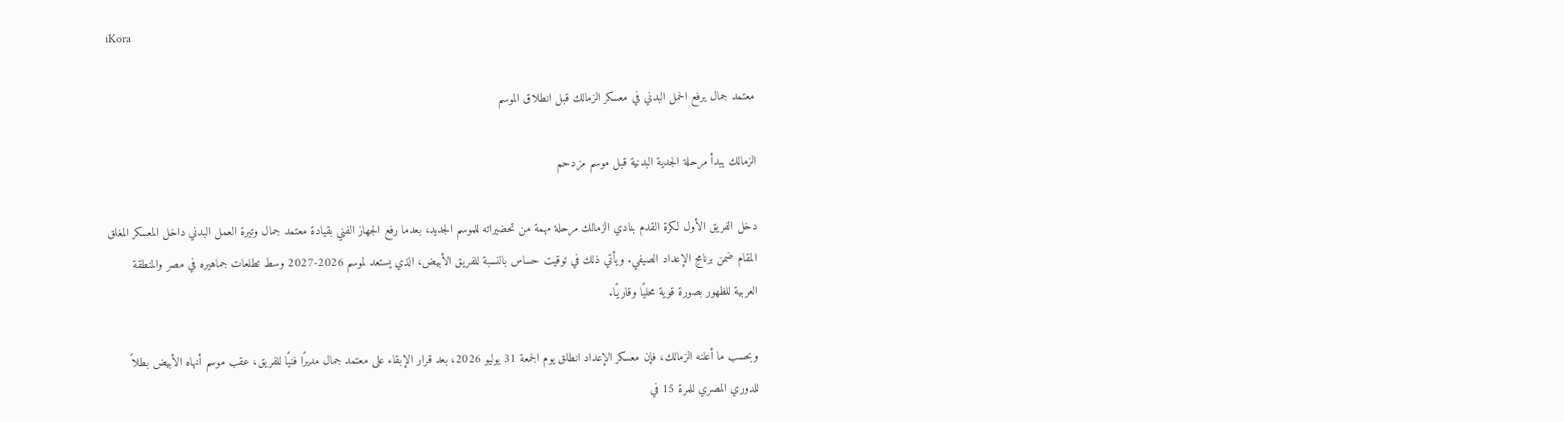iKora

معتمد جمال يرفع الحمل البدني في معسكر الزمالك قبل انطلاق الموسم

الزمالك يبدأ مرحلة الجدية البدنية قبل موسم مزدحم

دخل الفريق الأول لكرة القدم بنادي الزمالك مرحلة مهمة من تحضيراته للموسم الجديد، بعدما رفع الجهاز الفني بقيادة معتمد جمال وتيرة العمل البدني داخل المعسكر المغلق المقام ضمن برنامج الإعداد الصيفي. ويأتي ذلك في توقيت حساس بالنسبة للفريق الأبيض، الذي يستعد لموسم 2026-2027 وسط تطلعات جماهيره في مصر والمنطقة العربية للظهور بصورة قوية محليًا وقاريًا.

وبحسب ما أعلنه الزمالك، فإن معسكر الإعداد انطلق يوم الجمعة 31 يوليو 2026، بعد قرار الإبقاء على معتمد جمال مديرًا فنيًا للفريق، عقب موسم أنهاه الأبيض بطلاً للدوري المصري للمرة 15 في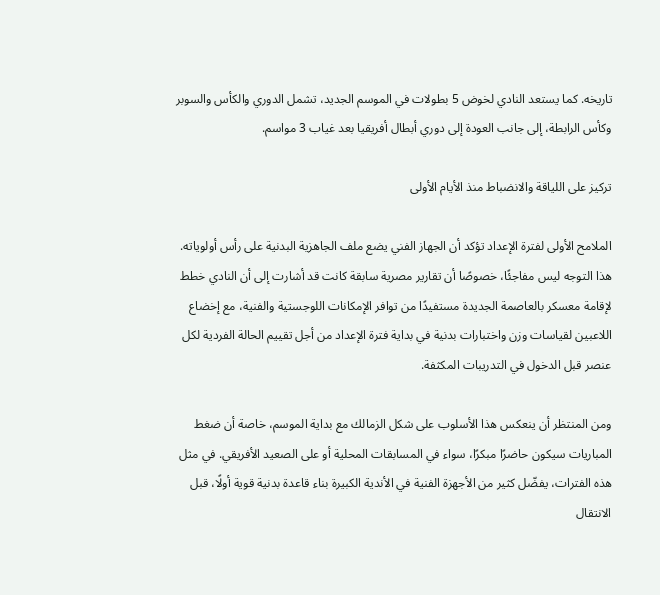تاريخه. كما يستعد النادي لخوض 5 بطولات في الموسم الجديد، تشمل الدوري والكأس والسوبر وكأس الرابطة، إلى جانب العودة إلى دوري أبطال أفريقيا بعد غياب 3 مواسم.

تركيز على اللياقة والانضباط منذ الأيام الأولى

الملامح الأولى لفترة الإعداد تؤكد أن الجهاز الفني يضع ملف الجاهزية البدنية على رأس أولوياته. هذا التوجه ليس مفاجئًا، خصوصًا أن تقارير مصرية سابقة كانت قد أشارت إلى أن النادي خطط لإقامة معسكر بالعاصمة الجديدة مستفيدًا من توافر الإمكانات اللوجستية والفنية، مع إخضاع اللاعبين لقياسات وزن واختبارات بدنية في بداية فترة الإعداد من أجل تقييم الحالة الفردية لكل عنصر قبل الدخول في التدريبات المكثفة.

ومن المنتظر أن ينعكس هذا الأسلوب على شكل الزمالك مع بداية الموسم، خاصة أن ضغط المباريات سيكون حاضرًا مبكرًا، سواء في المسابقات المحلية أو على الصعيد الأفريقي. في مثل هذه الفترات، يفضّل كثير من الأجهزة الفنية في الأندية الكبيرة بناء قاعدة بدنية قوية أولًا، قبل الانتقال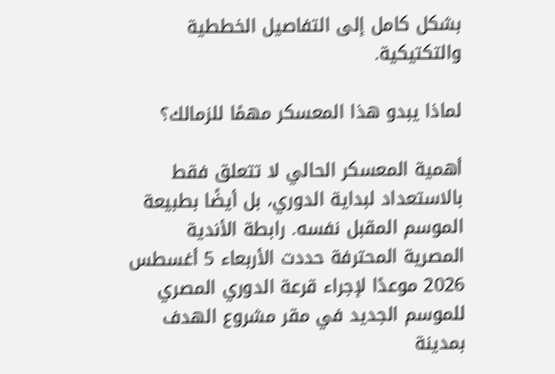بشكل كامل إلى التفاصيل الخططية والتكتيكية.

لماذا يبدو هذا المعسكر مهمًا للزمالك؟

أهمية المعسكر الحالي لا تتعلق فقط بالاستعداد لبداية الدوري، بل أيضًا بطبيعة الموسم المقبل نفسه. رابطة الأندية المصرية المحترفة حددت الأربعاء 5 أغسطس 2026 موعدًا لإجراء قرعة الدوري المصري للموسم الجديد في مقر مشروع الهدف بمدينة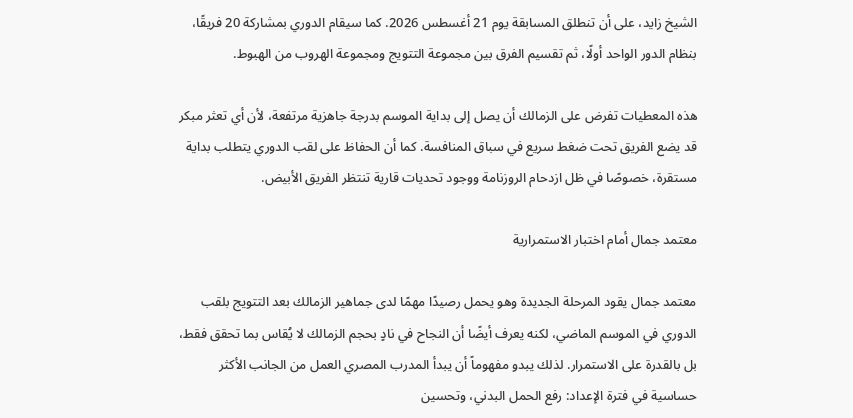الشيخ زايد، على أن تنطلق المسابقة يوم 21 أغسطس 2026. كما سيقام الدوري بمشاركة 20 فريقًا، بنظام الدور الواحد أولًا، ثم تقسيم الفرق بين مجموعة التتويج ومجموعة الهروب من الهبوط.

هذه المعطيات تفرض على الزمالك أن يصل إلى بداية الموسم بدرجة جاهزية مرتفعة، لأن أي تعثر مبكر قد يضع الفريق تحت ضغط سريع في سباق المنافسة. كما أن الحفاظ على لقب الدوري يتطلب بداية مستقرة، خصوصًا في ظل ازدحام الروزنامة ووجود تحديات قارية تنتظر الفريق الأبيض.

معتمد جمال أمام اختبار الاستمرارية

معتمد جمال يقود المرحلة الجديدة وهو يحمل رصيدًا مهمًا لدى جماهير الزمالك بعد التتويج بلقب الدوري في الموسم الماضي، لكنه يعرف أيضًا أن النجاح في نادٍ بحجم الزمالك لا يُقاس بما تحقق فقط، بل بالقدرة على الاستمرار. لذلك يبدو مفهوماً أن يبدأ المدرب المصري العمل من الجانب الأكثر حساسية في فترة الإعداد: رفع الحمل البدني، وتحسين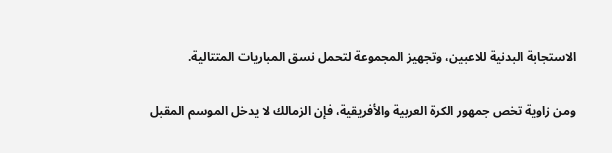الاستجابة البدنية للاعبين، وتجهيز المجموعة لتحمل نسق المباريات المتتالية.

ومن زاوية تخص جمهور الكرة العربية والأفريقية، فإن الزمالك لا يدخل الموسم المقبل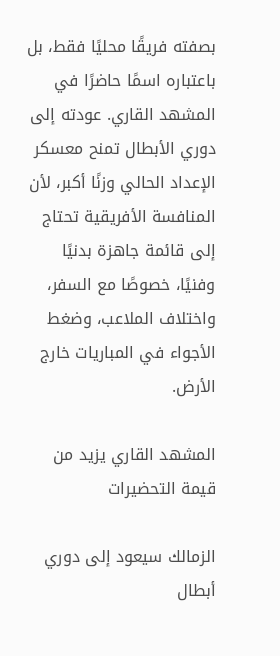بصفته فريقًا محليًا فقط، بل باعتباره اسمًا حاضرًا في المشهد القاري. عودته إلى دوري الأبطال تمنح معسكر الإعداد الحالي وزنًا أكبر، لأن المنافسة الأفريقية تحتاج إلى قائمة جاهزة بدنيًا وفنيًا، خصوصًا مع السفر، واختلاف الملاعب، وضغط الأجواء في المباريات خارج الأرض.

المشهد القاري يزيد من قيمة التحضيرات

الزمالك سيعود إلى دوري أبطال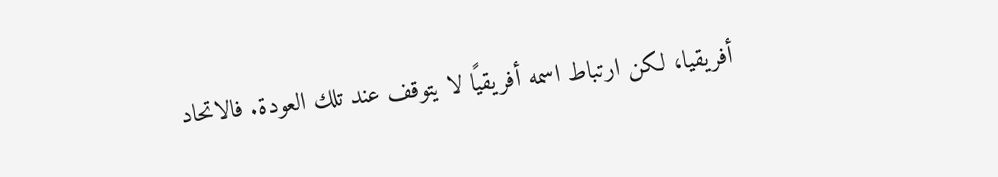أفريقيا، لكن ارتباط اسمه أفريقيًا لا يتوقف عند تلك العودة. فالاتحاد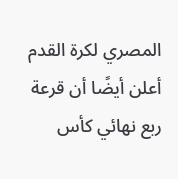المصري لكرة القدم أعلن أيضًا أن قرعة ربع نهائي كأس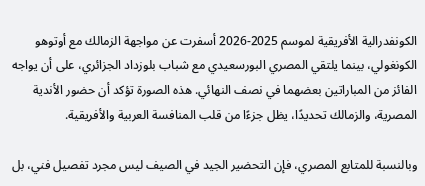الكونفدرالية الأفريقية لموسم 2025-2026 أسفرت عن مواجهة الزمالك مع أوتوهو الكونغولي، بينما يلتقي المصري البورسعيدي مع شباب بلوزداد الجزائري، على أن يواجه الفائز من المباراتين بعضهما في نصف النهائي. هذه الصورة تؤكد أن حضور الأندية المصرية، والزمالك تحديدًا، يظل جزءًا من قلب المنافسة العربية والأفريقية.

وبالنسبة للمتابع المصري، فإن التحضير الجيد في الصيف ليس مجرد تفصيل فني، بل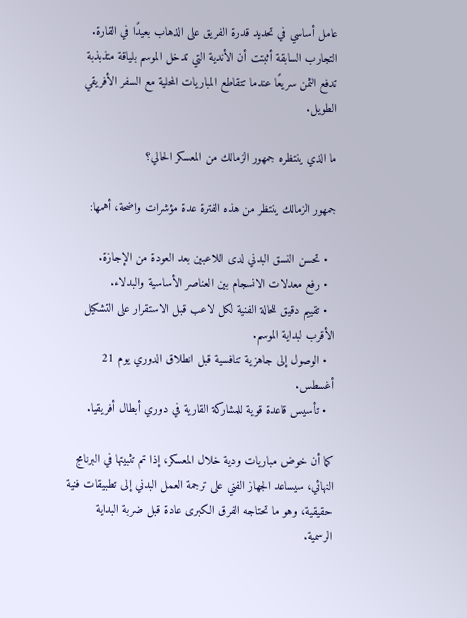عامل أساسي في تحديد قدرة الفريق على الذهاب بعيدًا في القارة. التجارب السابقة أثبتت أن الأندية التي تدخل الموسم بلياقة متذبذبة تدفع الثمن سريعًا عندما تتقاطع المباريات المحلية مع السفر الأفريقي الطويل.

ما الذي ينتظره جمهور الزمالك من المعسكر الحالي؟

جمهور الزمالك ينتظر من هذه الفترة عدة مؤشرات واضحة، أهمها:

  • تحسن النسق البدني لدى اللاعبين بعد العودة من الإجازة.
  • رفع معدلات الانسجام بين العناصر الأساسية والبدلاء.
  • تقييم دقيق للحالة الفنية لكل لاعب قبل الاستقرار على التشكيل الأقرب لبداية الموسم.
  • الوصول إلى جاهزية تنافسية قبل انطلاق الدوري يوم 21 أغسطس.
  • تأسيس قاعدة قوية للمشاركة القارية في دوري أبطال أفريقيا.

كما أن خوض مباريات ودية خلال المعسكر، إذا تم تثبيتها في البرنامج النهائي، سيساعد الجهاز الفني على ترجمة العمل البدني إلى تطبيقات فنية حقيقية، وهو ما تحتاجه الفرق الكبرى عادة قبل ضربة البداية الرسمية.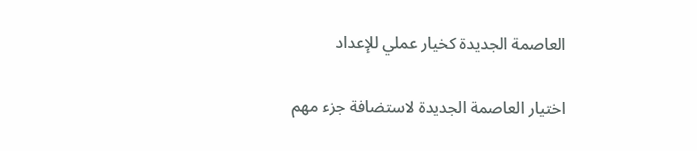العاصمة الجديدة كخيار عملي للإعداد

اختيار العاصمة الجديدة لاستضافة جزء مهم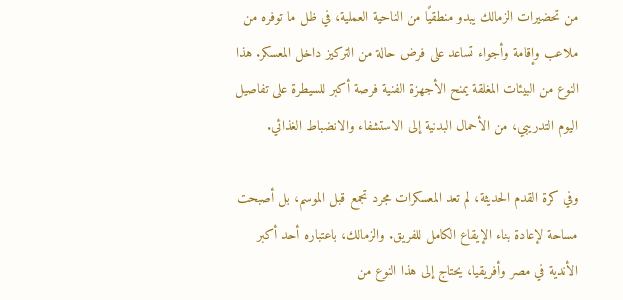من تحضيرات الزمالك يبدو منطقيًا من الناحية العملية، في ظل ما توفره من ملاعب وإقامة وأجواء تساعد على فرض حالة من التركيز داخل المعسكر. هذا النوع من البيئات المغلقة يمنح الأجهزة الفنية فرصة أكبر للسيطرة على تفاصيل اليوم التدريبي، من الأحمال البدنية إلى الاستشفاء والانضباط الغذائي.

وفي كرة القدم الحديثة، لم تعد المعسكرات مجرد تجمع قبل الموسم، بل أصبحت مساحة لإعادة بناء الإيقاع الكامل للفريق. والزمالك، باعتباره أحد أكبر الأندية في مصر وأفريقيا، يحتاج إلى هذا النوع من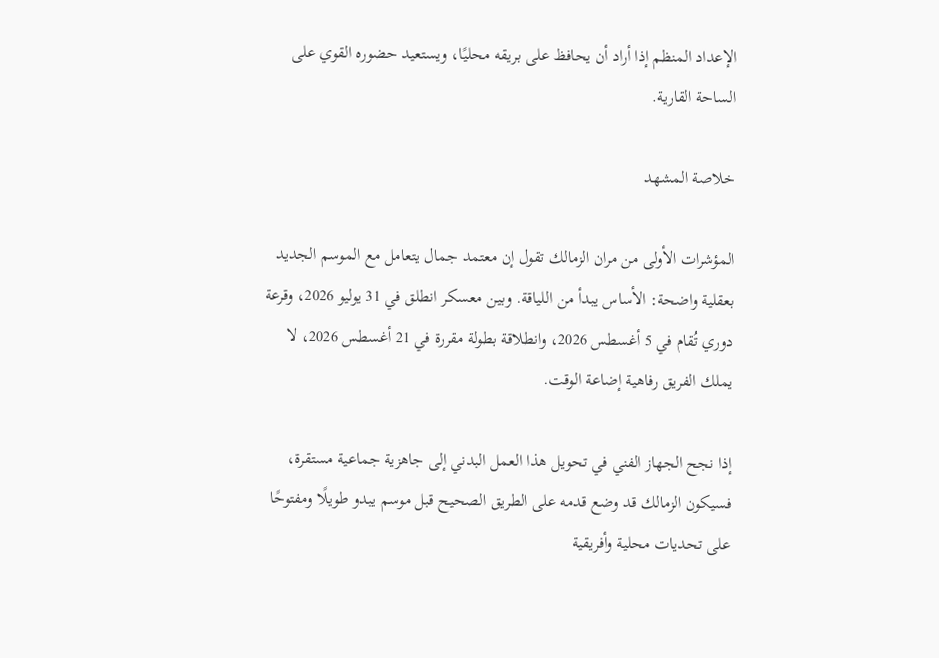الإعداد المنظم إذا أراد أن يحافظ على بريقه محليًا، ويستعيد حضوره القوي على الساحة القارية.

خلاصة المشهد

المؤشرات الأولى من مران الزمالك تقول إن معتمد جمال يتعامل مع الموسم الجديد بعقلية واضحة: الأساس يبدأ من اللياقة. وبين معسكر انطلق في 31 يوليو 2026، وقرعة دوري تُقام في 5 أغسطس 2026، وانطلاقة بطولة مقررة في 21 أغسطس 2026، لا يملك الفريق رفاهية إضاعة الوقت.

إذا نجح الجهاز الفني في تحويل هذا العمل البدني إلى جاهزية جماعية مستقرة، فسيكون الزمالك قد وضع قدمه على الطريق الصحيح قبل موسم يبدو طويلًا ومفتوحًا على تحديات محلية وأفريقية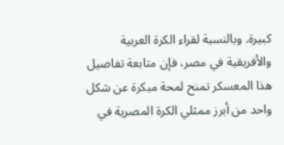كبيرة. وبالنسبة لقراء الكرة العربية والأفريقية في مصر، فإن متابعة تفاصيل هذا المعسكر تمنح لمحة مبكرة عن شكل واحد من أبرز ممثلي الكرة المصرية في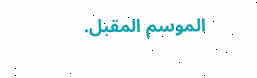الموسم المقبل.